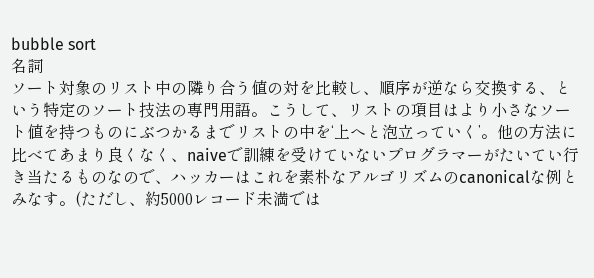bubble sort
名詞
ソート対象のリスト中の隣り合う値の対を比較し、順序が逆なら交換する、という特定のソート技法の専門用語。こうして、リストの項目はより小さなソート値を持つものにぶつかるまでリストの中を‘上へと泡立っていく’。他の方法に比べてあまり良くなく、naiveで訓練を受けていないプログラマーがたいてい行き当たるものなので、ハッカーはこれを素朴なアルゴリズムのcanonicalな例とみなす。(ただし、約5000レコード未満では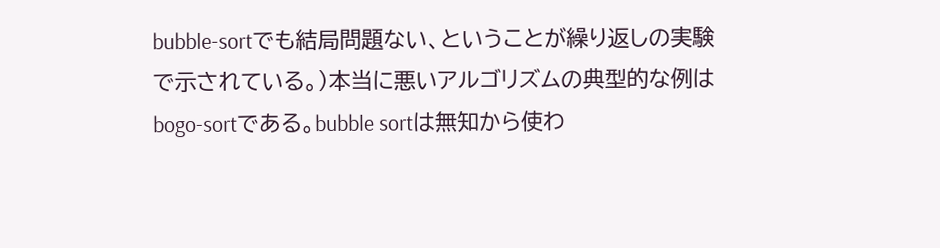bubble-sortでも結局問題ない、ということが繰り返しの実験で示されている。)本当に悪いアルゴリズムの典型的な例はbogo-sortである。bubble sortは無知から使わ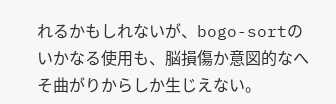れるかもしれないが、bogo-sortのいかなる使用も、脳損傷か意図的なへそ曲がりからしか生じえない。